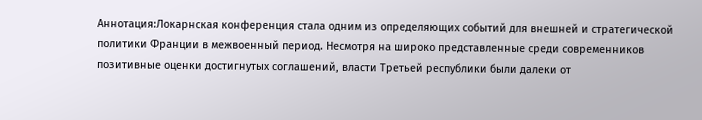Аннотация:Локарнская конференция стала одним из определяющих событий для внешней и стратегической политики Франции в межвоенный период. Несмотря на широко представленные среди современников позитивные оценки достигнутых соглашений, власти Третьей республики были далеки от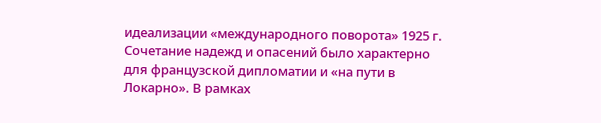идеализации «международного поворота» 1925 г. Сочетание надежд и опасений было характерно для французской дипломатии и «на пути в Локарно». В рамках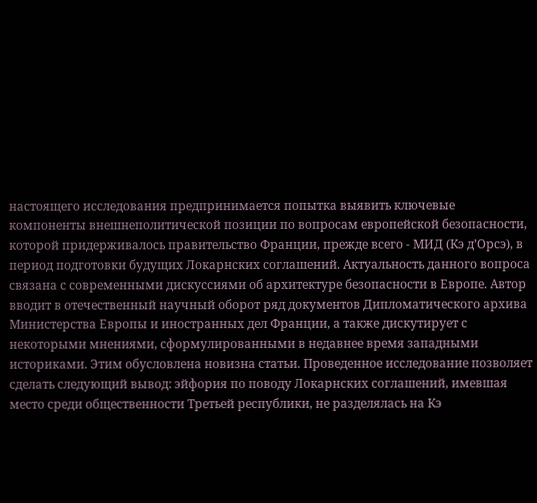настоящего исследования предпринимается попытка выявить ключевые компоненты внешнеполитической позиции по вопросам европейской безопасности, которой придерживалось правительство Франции, прежде всего - МИД (Кэ д’Орсэ), в период подготовки будущих Локарнских соглашений. Актуальность данного вопроса связана с современными дискуссиями об архитектуре безопасности в Европе. Автор вводит в отечественный научный оборот ряд документов Дипломатического архива Министерства Европы и иностранных дел Франции, а также дискутирует с некоторыми мнениями, сформулированными в недавнее время западными историками. Этим обусловлена новизна статьи. Проведенное исследование позволяет сделать следующий вывод: эйфория по поводу Локарнских соглашений, имевшая место среди общественности Третьей республики, не разделялась на Кэ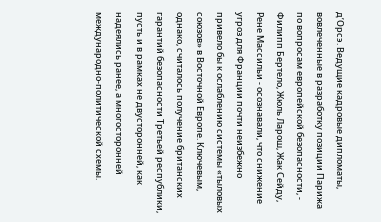д’Орсэ. Ведущие кадровые дипломаты, вовлеченные в разработку позиции Парижа по вопросам европейской безопасности, - Филипп Бертело, Жюль Ларош, Жак Сейду, Рене Массильи - осознавали, что снижение угроз для Франции почти неизбежно привело бы к ослаблению системы «тыловых союзов» в Восточной Европе. Ключевым, однако, считалось получение британских гарантий безопасности Третьей республики, пусть и в рамках не двусторонней, как надеялись ранее, а многосторонней международно-политической схемы.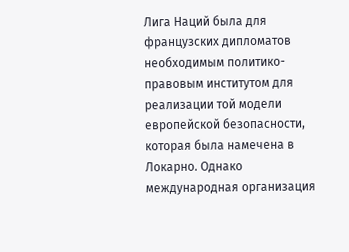Лига Наций была для французских дипломатов необходимым политико-правовым институтом для реализации той модели европейской безопасности, которая была намечена в Локарно. Однако международная организация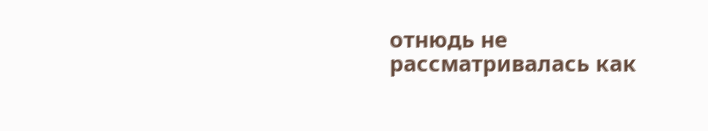отнюдь не рассматривалась как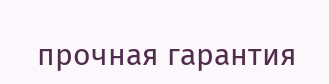прочная гарантия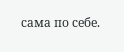сама по себе.